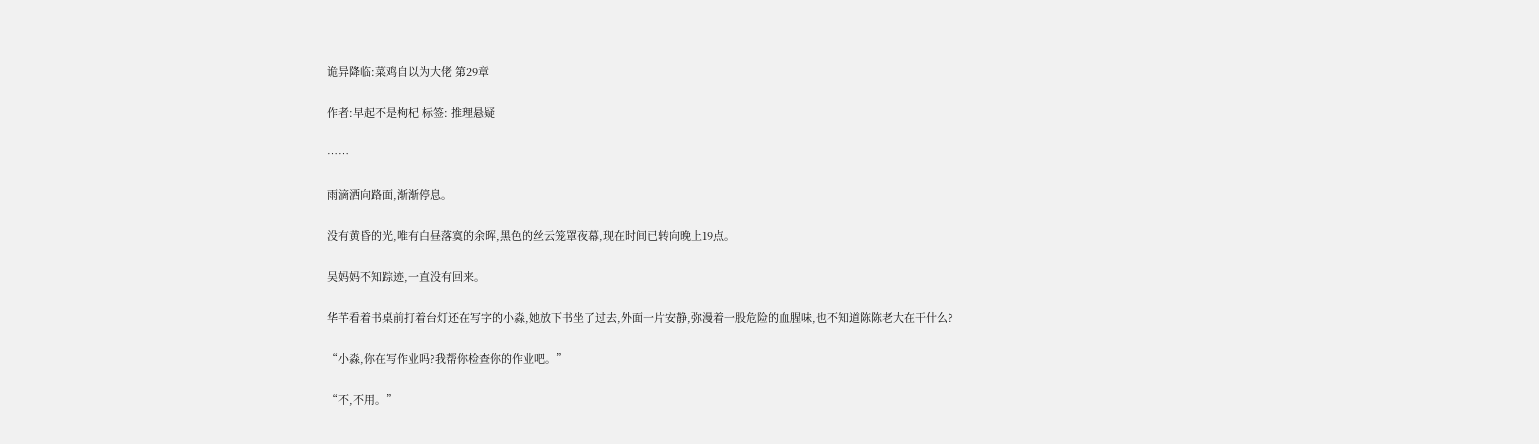诡异降临:菜鸡自以为大佬 第29章

作者:早起不是枸杞 标签: 推理悬疑

……

雨滴洒向路面,渐渐停息。

没有黄昏的光,唯有白昼落寞的余晖,黑色的丝云笼罩夜幕,现在时间已转向晚上19点。

吴妈妈不知踪迹,一直没有回来。

华芊看着书桌前打着台灯还在写字的小淼,她放下书坐了过去,外面一片安静,弥漫着一股危险的血腥味,也不知道陈陈老大在干什么?

“小淼,你在写作业吗?我帮你检查你的作业吧。”

“不,不用。”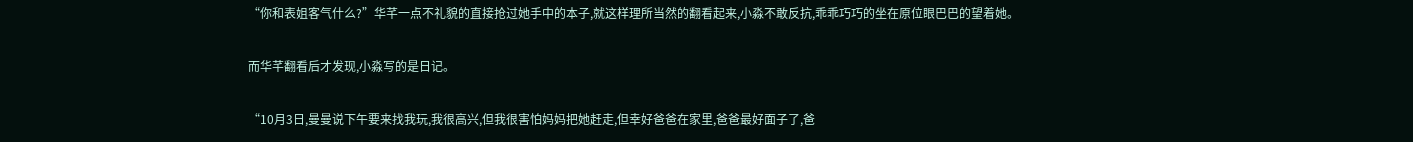“你和表姐客气什么?”华芊一点不礼貌的直接抢过她手中的本子,就这样理所当然的翻看起来,小淼不敢反抗,乖乖巧巧的坐在原位眼巴巴的望着她。

而华芊翻看后才发现,小淼写的是日记。

“10月3日,曼曼说下午要来找我玩,我很高兴,但我很害怕妈妈把她赶走,但幸好爸爸在家里,爸爸最好面子了,爸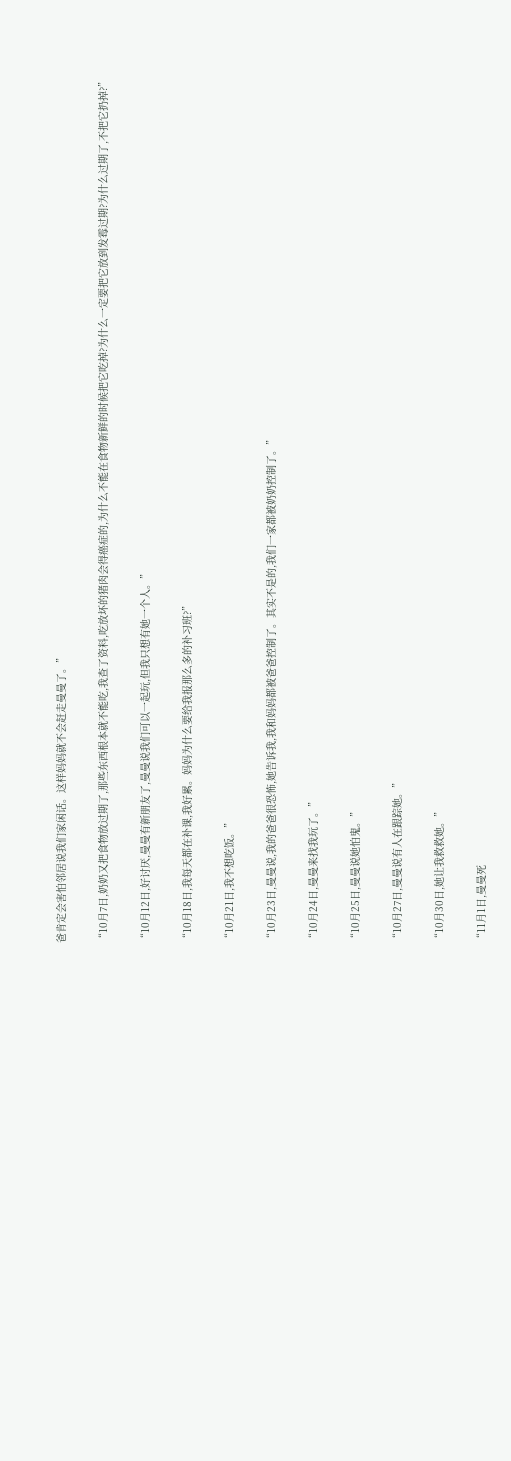爸肯定会害怕邻居说我们家闲话。这样妈妈就不会赶走曼曼了。”

“10月7日,奶奶又把食物放过期了,那些东西根本就不能吃,我查了资料,吃放坏的猪肉会得癌症的,为什么不能在食物新鲜的时候把它吃掉?为什么一定要把它放到发霉过期?为什么过期了,不把它扔掉?”

“10月12日,好讨厌,曼曼有新朋友了,曼曼说我们可以一起玩,但我只想有她一个人。”

“10月18日,我每天都在补课,我好累。妈妈为什么要给我报那么多的补习班?”

“10月21日,我不想吃饭。”

“10月23日,曼曼说,我的爸爸很恐怖,她告诉我,我和妈妈都被爸爸控制了。其实不是的,我们一家都被奶奶控制了。”

“10月24日,曼曼来找我玩了。”

“10月25日,曼曼说她怕鬼。”

“10月27日,曼曼说有人在跟踪她。”

“10月30日,她让我救救她。”

“11月1日,曼曼死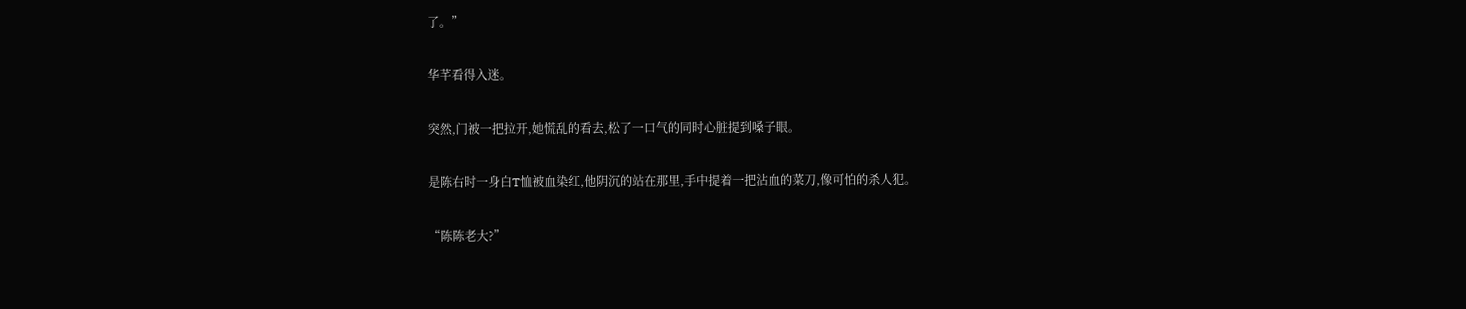了。”

华芊看得入迷。

突然,门被一把拉开,她慌乱的看去,松了一口气的同时心脏提到嗓子眼。

是陈右时一身白T恤被血染红,他阴沉的站在那里,手中提着一把沾血的菜刀,像可怕的杀人犯。

“陈陈老大?”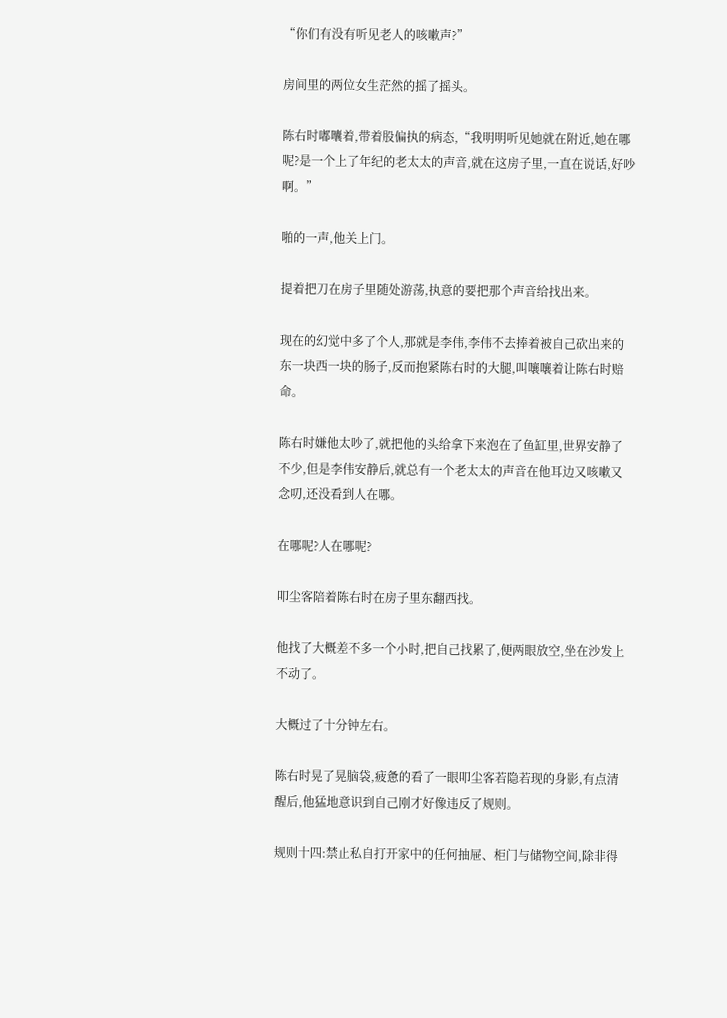“你们有没有听见老人的咳嗽声?”

房间里的两位女生茫然的摇了摇头。

陈右时嘟囔着,带着股偏执的病态,“我明明听见她就在附近,她在哪呢?是一个上了年纪的老太太的声音,就在这房子里,一直在说话,好吵啊。”

啪的一声,他关上门。

提着把刀在房子里随处游荡,执意的要把那个声音给找出来。

现在的幻觉中多了个人,那就是李伟,李伟不去捧着被自己砍出来的东一块西一块的肠子,反而抱紧陈右时的大腿,叫嚷嚷着让陈右时赔命。

陈右时嫌他太吵了,就把他的头给拿下来泡在了鱼缸里,世界安静了不少,但是李伟安静后,就总有一个老太太的声音在他耳边又咳嗽又念叨,还没看到人在哪。

在哪呢?人在哪呢?

叩尘客陪着陈右时在房子里东翻西找。

他找了大概差不多一个小时,把自己找累了,便两眼放空,坐在沙发上不动了。

大概过了十分钟左右。

陈右时晃了晃脑袋,疲惫的看了一眼叩尘客若隐若现的身影,有点清醒后,他猛地意识到自己刚才好像违反了规则。

规则十四:禁止私自打开家中的任何抽屉、柜门与储物空间,除非得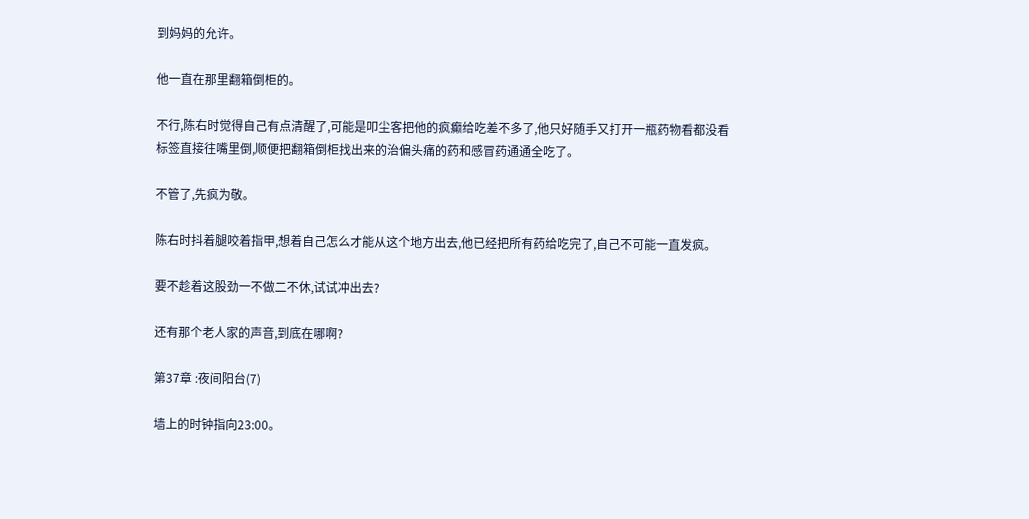到妈妈的允许。

他一直在那里翻箱倒柜的。

不行,陈右时觉得自己有点清醒了,可能是叩尘客把他的疯癫给吃差不多了,他只好随手又打开一瓶药物看都没看标签直接往嘴里倒,顺便把翻箱倒柜找出来的治偏头痛的药和感冒药通通全吃了。

不管了,先疯为敬。

陈右时抖着腿咬着指甲,想着自己怎么才能从这个地方出去,他已经把所有药给吃完了,自己不可能一直发疯。

要不趁着这股劲一不做二不休,试试冲出去?

还有那个老人家的声音,到底在哪啊?

第37章 :夜间阳台(7)

墙上的时钟指向23:00。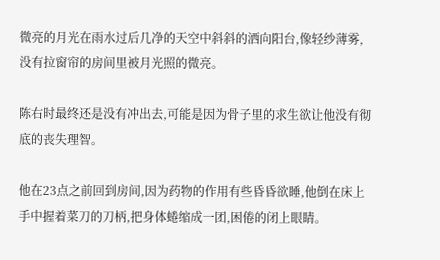微亮的月光在雨水过后几净的天空中斜斜的洒向阳台,像轻纱薄雾,没有拉窗帘的房间里被月光照的微亮。

陈右时最终还是没有冲出去,可能是因为骨子里的求生欲让他没有彻底的丧失理智。

他在23点之前回到房间,因为药物的作用有些昏昏欲睡,他倒在床上手中握着菜刀的刀柄,把身体蜷缩成一团,困倦的闭上眼睛。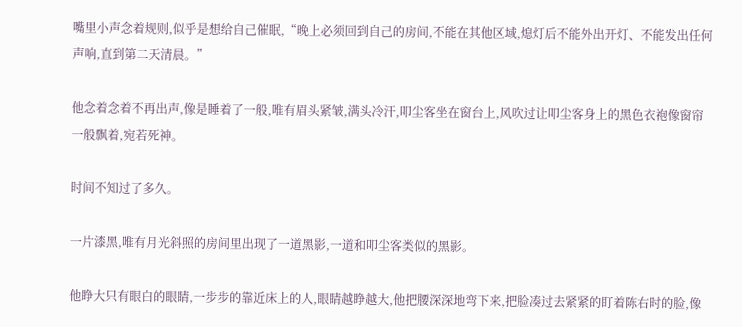嘴里小声念着规则,似乎是想给自己催眠,“晚上必须回到自己的房间,不能在其他区域,熄灯后不能外出开灯、不能发出任何声响,直到第二天清晨。”

他念着念着不再出声,像是睡着了一般,唯有眉头紧皱,满头冷汗,叩尘客坐在窗台上,风吹过让叩尘客身上的黑色衣袍像窗帘一般飘着,宛若死神。

时间不知过了多久。

一片漆黑,唯有月光斜照的房间里出现了一道黑影,一道和叩尘客类似的黑影。

他睁大只有眼白的眼睛,一步步的靠近床上的人,眼睛越睁越大,他把腰深深地弯下来,把脸凑过去紧紧的盯着陈右时的脸,像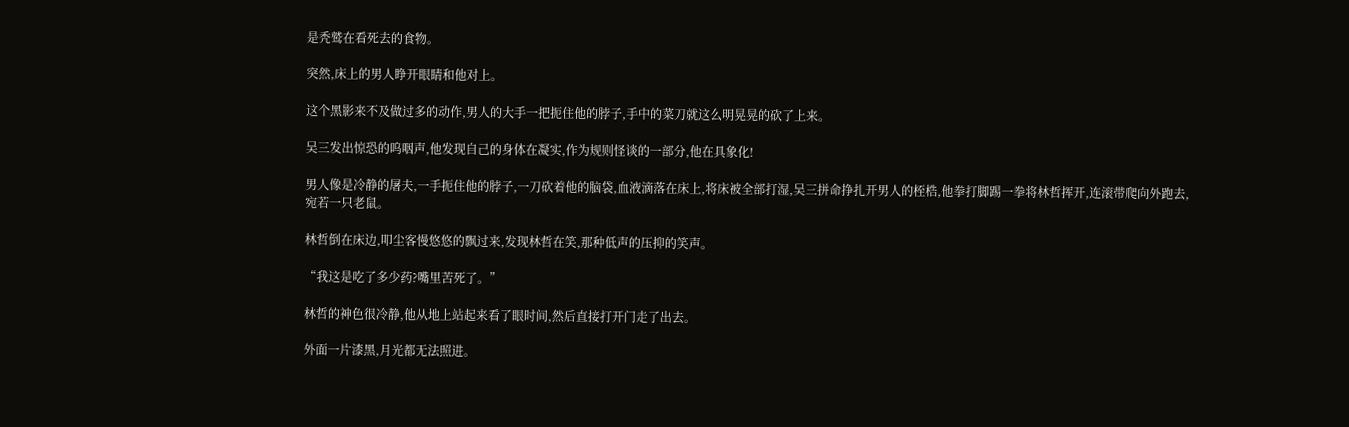是秃鹫在看死去的食物。

突然,床上的男人睁开眼睛和他对上。

这个黑影来不及做过多的动作,男人的大手一把扼住他的脖子,手中的菜刀就这么明晃晃的砍了上来。

吴三发出惊恐的呜咽声,他发现自己的身体在凝实,作为规则怪谈的一部分,他在具象化!

男人像是冷静的屠夫,一手扼住他的脖子,一刀砍着他的脑袋,血液滴落在床上,将床被全部打湿,吴三拼命挣扎开男人的桎梏,他拳打脚踢一拳将林哲挥开,连滚带爬向外跑去,宛若一只老鼠。

林哲倒在床边,叩尘客慢悠悠的飘过来,发现林哲在笑,那种低声的压抑的笑声。

“我这是吃了多少药?嘴里苦死了。”

林哲的神色很冷静,他从地上站起来看了眼时间,然后直接打开门走了出去。

外面一片漆黑,月光都无法照进。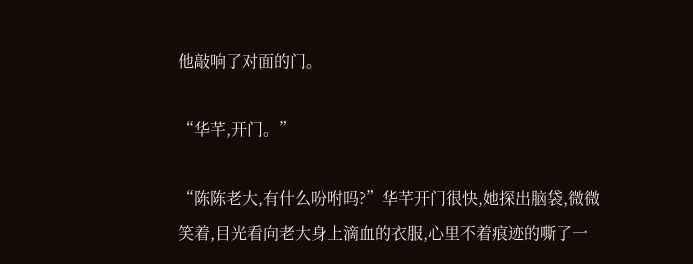他敲响了对面的门。

“华芊,开门。”

“陈陈老大,有什么吩咐吗?”华芊开门很快,她探出脑袋,微微笑着,目光看向老大身上滴血的衣服,心里不着痕迹的嘶了一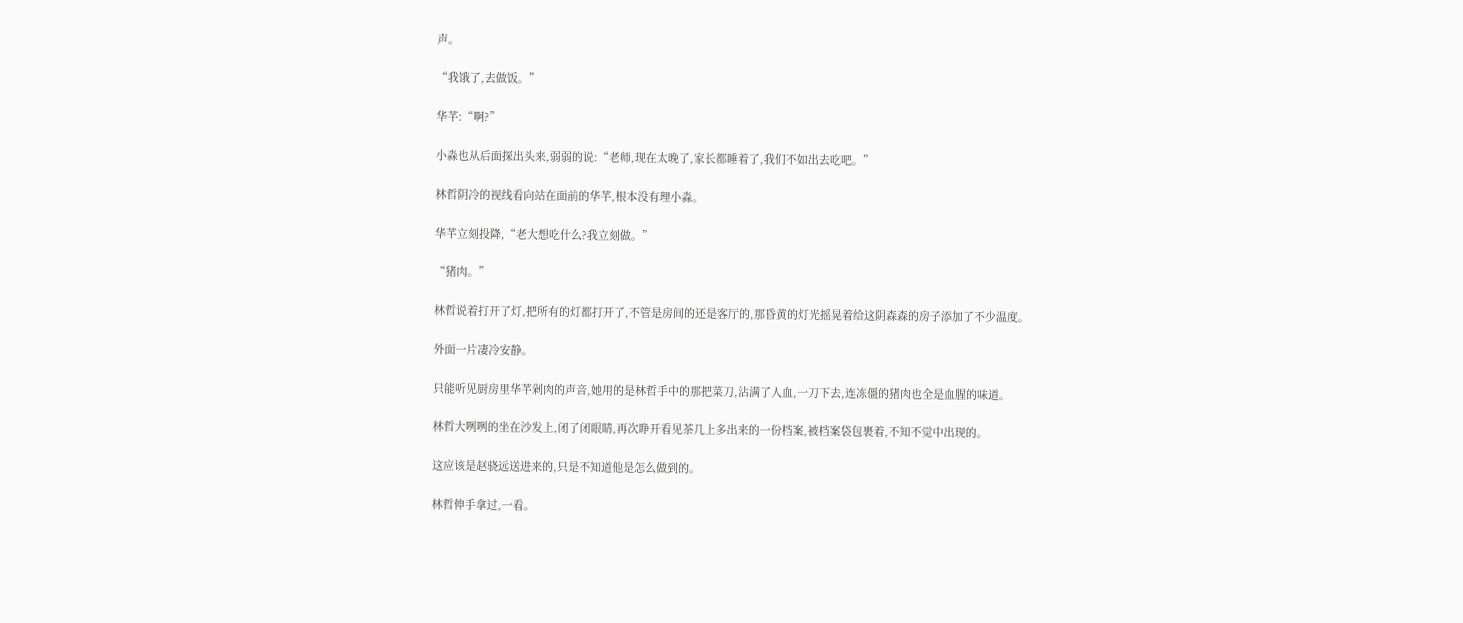声。

“我饿了,去做饭。”

华芊:“啊?”

小淼也从后面探出头来,弱弱的说:“老师,现在太晚了,家长都睡着了,我们不如出去吃吧。”

林哲阴冷的视线看向站在面前的华芊,根本没有理小淼。

华芊立刻投降,“老大想吃什么?我立刻做。”

“猪肉。”

林哲说着打开了灯,把所有的灯都打开了,不管是房间的还是客厅的,那昏黄的灯光摇晃着给这阴森森的房子添加了不少温度。

外面一片凄冷安静。

只能听见厨房里华芊剁肉的声音,她用的是林哲手中的那把菜刀,沾满了人血,一刀下去,连冻僵的猪肉也全是血腥的味道。

林哲大咧咧的坐在沙发上,闭了闭眼睛,再次睁开看见茶几上多出来的一份档案,被档案袋包裹着,不知不觉中出现的。

这应该是赵骁远送进来的,只是不知道他是怎么做到的。

林哲伸手拿过,一看。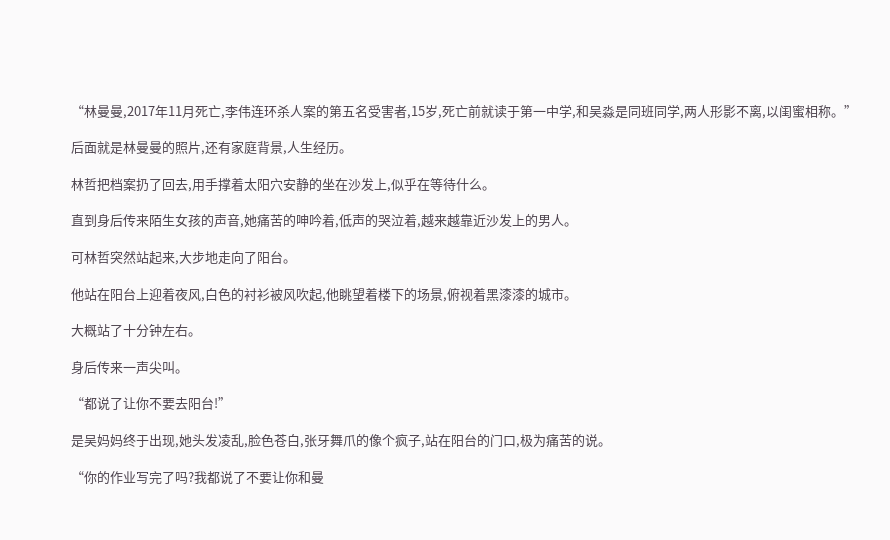“林曼曼,2017年11月死亡,李伟连环杀人案的第五名受害者,15岁,死亡前就读于第一中学,和吴淼是同班同学,两人形影不离,以闺蜜相称。”

后面就是林曼曼的照片,还有家庭背景,人生经历。

林哲把档案扔了回去,用手撑着太阳穴安静的坐在沙发上,似乎在等待什么。

直到身后传来陌生女孩的声音,她痛苦的呻吟着,低声的哭泣着,越来越靠近沙发上的男人。

可林哲突然站起来,大步地走向了阳台。

他站在阳台上迎着夜风,白色的衬衫被风吹起,他眺望着楼下的场景,俯视着黑漆漆的城市。

大概站了十分钟左右。

身后传来一声尖叫。

“都说了让你不要去阳台!”

是吴妈妈终于出现,她头发凌乱,脸色苍白,张牙舞爪的像个疯子,站在阳台的门口,极为痛苦的说。

“你的作业写完了吗?我都说了不要让你和曼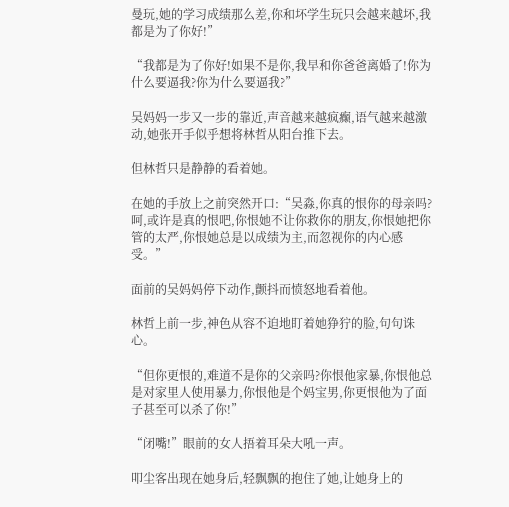曼玩,她的学习成绩那么差,你和坏学生玩只会越来越坏,我都是为了你好!”

“我都是为了你好!如果不是你,我早和你爸爸离婚了!你为什么要逼我?你为什么要逼我?”

吴妈妈一步又一步的靠近,声音越来越疯癫,语气越来越激动,她张开手似乎想将林哲从阳台推下去。

但林哲只是静静的看着她。

在她的手放上之前突然开口:“吴淼,你真的恨你的母亲吗?呵,或许是真的恨吧,你恨她不让你救你的朋友,你恨她把你管的太严,你恨她总是以成绩为主,而忽视你的内心感受。”

面前的吴妈妈停下动作,颤抖而愤怒地看着他。

林哲上前一步,神色从容不迫地盯着她狰狞的脸,句句诛心。

“但你更恨的,难道不是你的父亲吗?你恨他家暴,你恨他总是对家里人使用暴力,你恨他是个妈宝男,你更恨他为了面子甚至可以杀了你!”

“闭嘴!”眼前的女人捂着耳朵大吼一声。

叩尘客出现在她身后,轻飘飘的抱住了她,让她身上的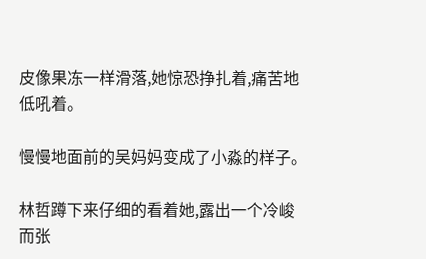皮像果冻一样滑落,她惊恐挣扎着,痛苦地低吼着。

慢慢地面前的吴妈妈变成了小淼的样子。

林哲蹲下来仔细的看着她,露出一个冷峻而张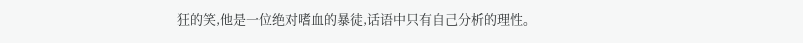狂的笑,他是一位绝对嗜血的暴徒,话语中只有自己分析的理性。